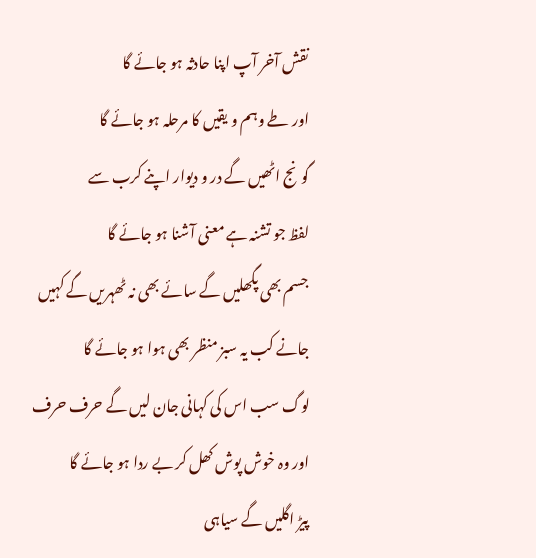نقش آخر آپ اپنا حادثہ ہو جائے گا
اور طے وہم و یقیں کا مرحلہ ہو جائے گا
گونج اٹھیں گے در و دیوار اپنے کرب سے
لفظ جو تشنہ ہے معنی آشنا ہو جائے گا
جسم بھی پگھلیں گے سائے بھی نہ ٹھہریں گے کہیں
جانے کب یہ سبز منظر بھی ہوا ہو جائے گا
لوگ سب اس کی کہانی جان لیں گے حرف حرف
اور وہ خوش پوش کھل کر بے ردا ہو جائے گا
پیڑ اگلیں گے سیاہی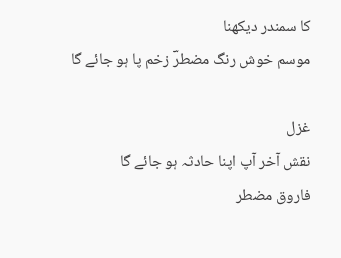کا سمندر دیکھنا
موسم خوش رنگ مضطرؔ زخم پا ہو جائے گا

غزل
نقش آخر آپ اپنا حادثہ ہو جائے گا
فاروق مضطر